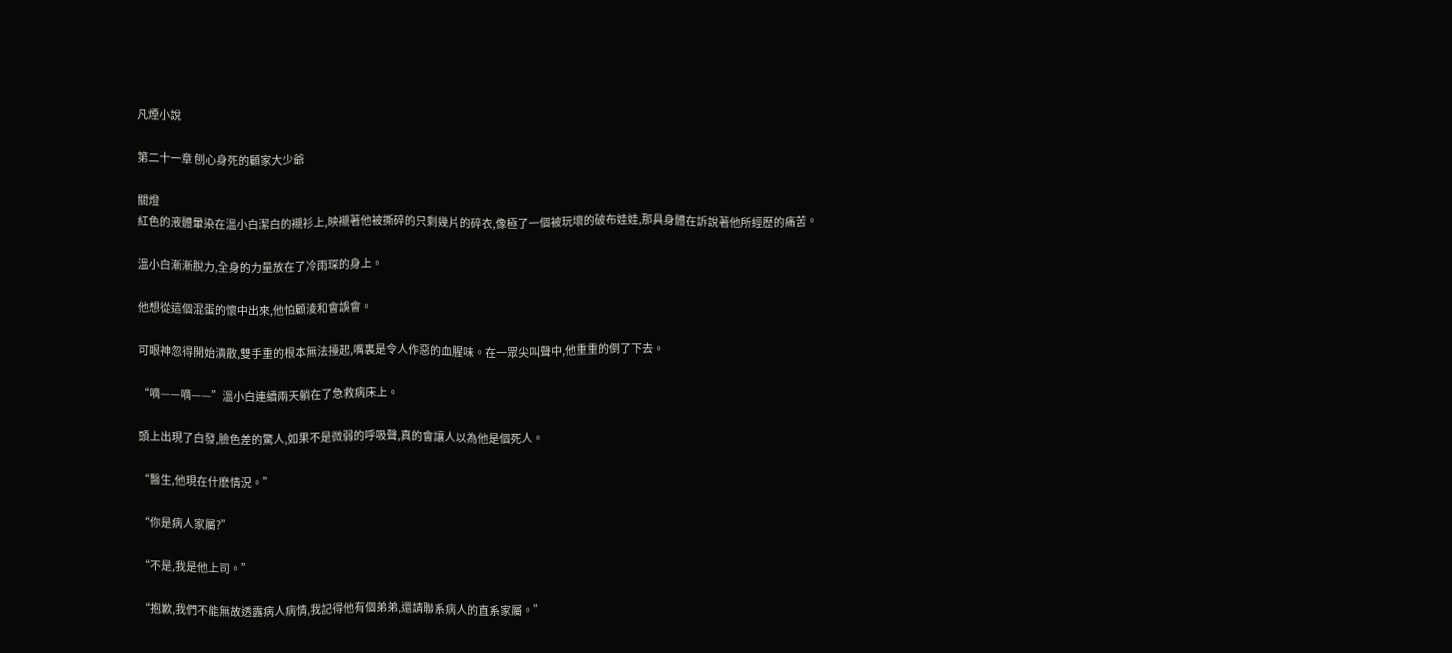凡煙小說

第二十一章 刨心身死的顧家大少爺

關燈
紅色的液體暈染在溫小白潔白的襯衫上,映襯著他被撕碎的只剩幾片的碎衣,像極了一個被玩壞的破布娃娃,那具身體在訴說著他所經歷的痛苦。

溫小白漸漸脫力,全身的力量放在了冷雨琛的身上。

他想從這個混蛋的懷中出來,他怕顧淩和會誤會。

可眼神忽得開始潰散,雙手重的根本無法擡起,嘴裏是令人作惡的血腥味。在一眾尖叫聲中,他重重的倒了下去。

“嘀——嘀——”溫小白連續兩天躺在了急救病床上。

頭上出現了白發,臉色差的驚人,如果不是微弱的呼吸聲,真的會讓人以為他是個死人。

“醫生,他現在什麽情況。”

“你是病人家屬?”

“不是,我是他上司。”

“抱歉,我們不能無故透露病人病情,我記得他有個弟弟,還請聯系病人的直系家屬。”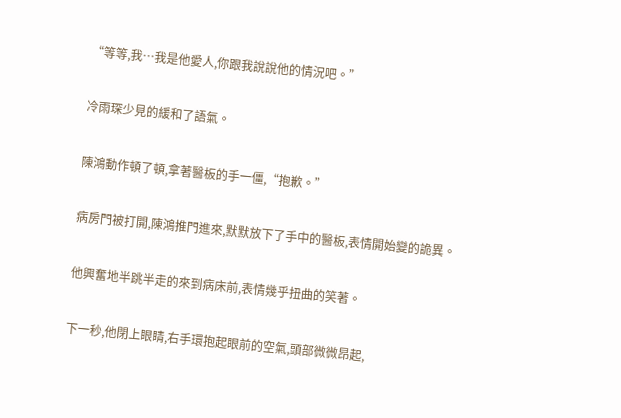“等等,我…我是他愛人,你跟我說說他的情況吧。”

冷雨琛少見的緩和了語氣。

陳鴻動作頓了頓,拿著醫板的手一僵,“抱歉。”

病房門被打開,陳鴻推門進來,默默放下了手中的醫板,表情開始變的詭異。

他興奮地半跳半走的來到病床前,表情幾乎扭曲的笑著。

下一秒,他閉上眼睛,右手環抱起眼前的空氣,頭部微微昂起,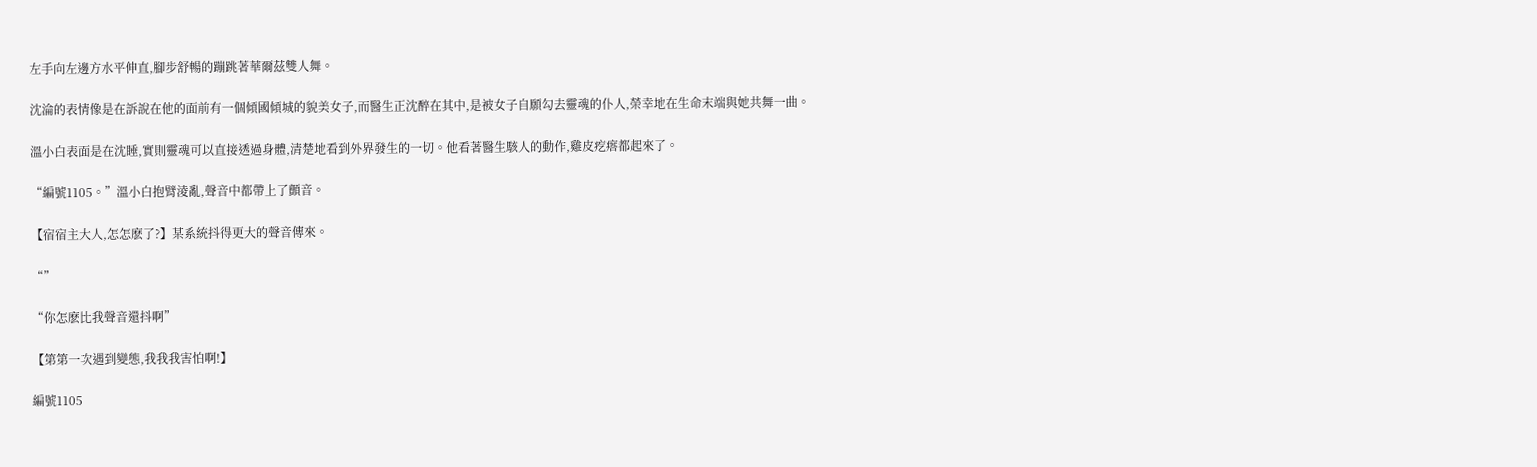左手向左邊方水平伸直,腳步舒暢的蹦跳著華爾茲雙人舞。

沈淪的表情像是在訴說在他的面前有一個傾國傾城的貌美女子,而醫生正沈醉在其中,是被女子自願勾去靈魂的仆人,榮幸地在生命末端與她共舞一曲。

溫小白表面是在沈睡,實則靈魂可以直接透過身體,清楚地看到外界發生的一切。他看著醫生駭人的動作,雞皮疙瘩都起來了。

“編號1105。”溫小白抱臂淩亂,聲音中都帶上了顫音。

【宿宿主大人,怎怎麽了?】某系統抖得更大的聲音傳來。

“”

“你怎麽比我聲音還抖啊”

【第第一次遇到變態,我我我害怕啊!】

編號1105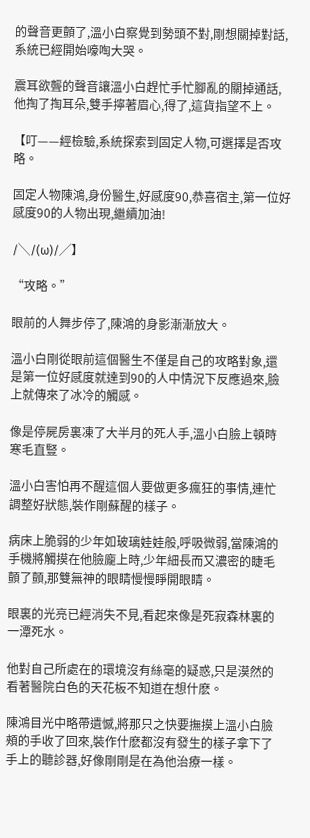的聲音更顫了,溫小白察覺到勢頭不對,剛想關掉對話,系統已經開始嚎啕大哭。

震耳欲聾的聲音讓溫小白趕忙手忙腳亂的關掉通話,他掏了掏耳朵,雙手擰著眉心,得了,這貨指望不上。

【叮——經檢驗,系統探索到固定人物,可選擇是否攻略。

固定人物陳鴻,身份醫生,好感度90,恭喜宿主,第一位好感度90的人物出現,繼續加油!

/╲/(ω)/╱】

“攻略。”

眼前的人舞步停了,陳鴻的身影漸漸放大。

溫小白剛從眼前這個醫生不僅是自己的攻略對象,還是第一位好感度就達到90的人中情況下反應過來,臉上就傳來了冰冷的觸感。

像是停屍房裏凍了大半月的死人手,溫小白臉上頓時寒毛直豎。

溫小白害怕再不醒這個人要做更多瘋狂的事情,連忙調整好狀態,裝作剛蘇醒的樣子。

病床上脆弱的少年如玻璃娃娃般,呼吸微弱,當陳鴻的手機將觸摸在他臉龐上時,少年細長而又濃密的睫毛顫了顫,那雙無神的眼睛慢慢睜開眼睛。

眼裏的光亮已經消失不見,看起來像是死寂森林裏的一潭死水。

他對自己所處在的環境沒有絲毫的疑惑,只是漠然的看著醫院白色的天花板不知道在想什麽。

陳鴻目光中略帶遺憾,將那只之快要撫摸上溫小白臉頰的手收了回來,裝作什麽都沒有發生的樣子拿下了手上的聽診器,好像剛剛是在為他治療一樣。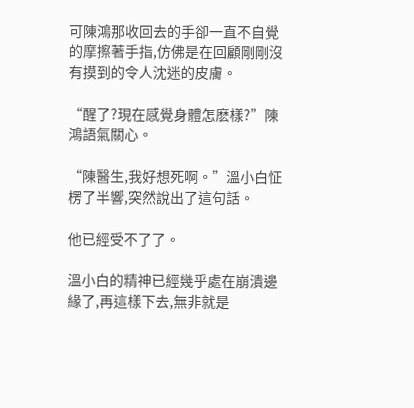可陳鴻那收回去的手卻一直不自覺的摩擦著手指,仿佛是在回顧剛剛沒有摸到的令人沈迷的皮膚。

“醒了?現在感覺身體怎麽樣?”陳鴻語氣關心。

“陳醫生,我好想死啊。”溫小白怔楞了半響,突然說出了這句話。

他已經受不了了。

溫小白的精神已經幾乎處在崩潰邊緣了,再這樣下去,無非就是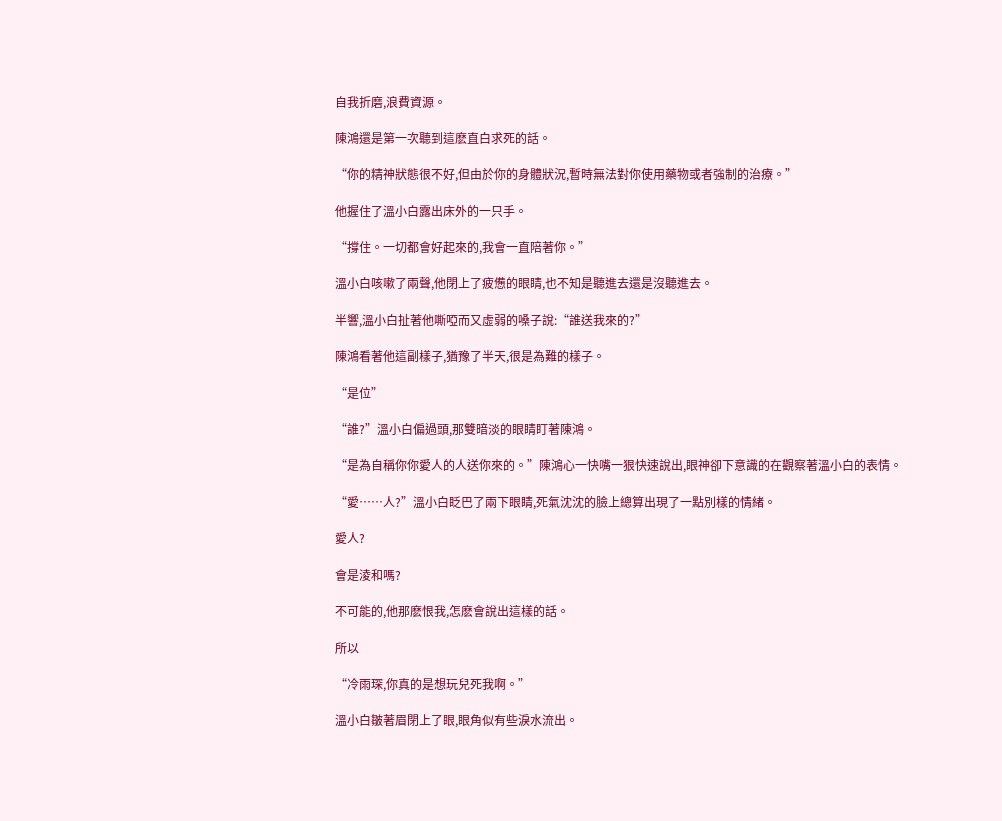自我折磨,浪費資源。

陳鴻還是第一次聽到這麽直白求死的話。

“你的精神狀態很不好,但由於你的身體狀況,暫時無法對你使用藥物或者強制的治療。”

他握住了溫小白露出床外的一只手。

“撐住。一切都會好起來的,我會一直陪著你。”

溫小白咳嗽了兩聲,他閉上了疲憊的眼睛,也不知是聽進去還是沒聽進去。

半響,溫小白扯著他嘶啞而又虛弱的嗓子說:“誰送我來的?”

陳鴻看著他這副樣子,猶豫了半天,很是為難的樣子。

“是位”

“誰?”溫小白偏過頭,那雙暗淡的眼睛盯著陳鴻。

“是為自稱你你愛人的人送你來的。”陳鴻心一快嘴一狠快速說出,眼神卻下意識的在觀察著溫小白的表情。

“愛……人?”溫小白眨巴了兩下眼睛,死氣沈沈的臉上總算出現了一點別樣的情緒。

愛人?

會是淩和嗎?

不可能的,他那麽恨我,怎麽會說出這樣的話。

所以

“冷雨琛,你真的是想玩兒死我啊。”

溫小白皺著眉閉上了眼,眼角似有些淚水流出。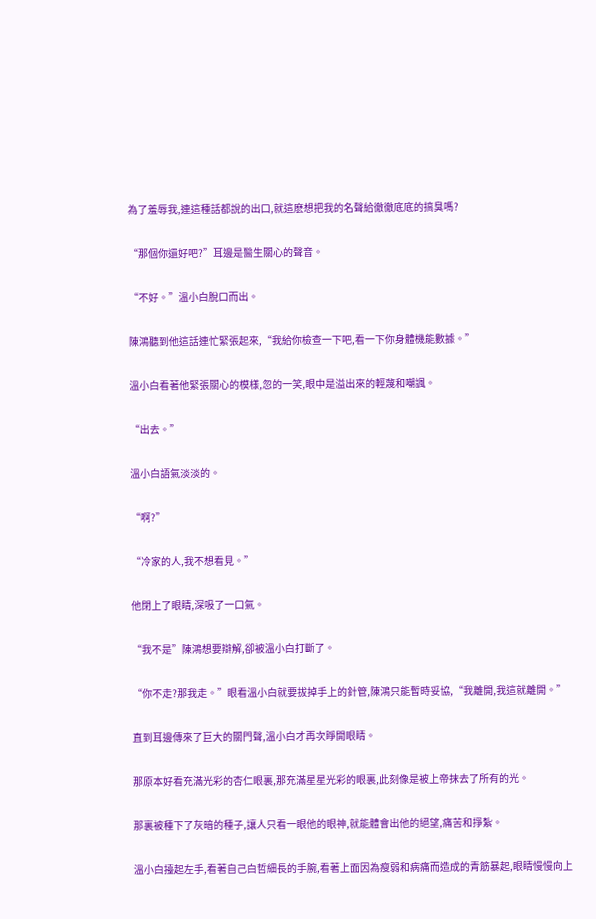為了羞辱我,連這種話都說的出口,就這麽想把我的名聲給徹徹底底的搞臭嗎?

“那個你還好吧?”耳邊是醫生關心的聲音。

“不好。”溫小白脫口而出。

陳鴻聽到他這話連忙緊張起來,“我給你檢查一下吧,看一下你身體機能數據。”

溫小白看著他緊張關心的模樣,忽的一笑,眼中是溢出來的輕蔑和嘲諷。

“出去。”

溫小白語氣淡淡的。

“啊?”

“冷家的人,我不想看見。”

他閉上了眼睛,深吸了一口氣。

“我不是”陳鴻想要辯解,卻被溫小白打斷了。

“你不走?那我走。”眼看溫小白就要拔掉手上的針管,陳鴻只能暫時妥協,“我離開,我這就離開。”

直到耳邊傳來了巨大的關門聲,溫小白才再次睜開眼睛。

那原本好看充滿光彩的杏仁眼裏,那充滿星星光彩的眼裏,此刻像是被上帝抹去了所有的光。

那裏被種下了灰暗的種子,讓人只看一眼他的眼神,就能體會出他的絕望,痛苦和掙紮。

溫小白擡起左手,看著自己白哲細長的手腕,看著上面因為瘦弱和病痛而造成的青筋暴起,眼睛慢慢向上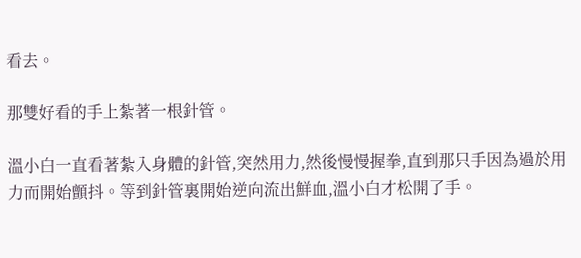看去。

那雙好看的手上紮著一根針管。

溫小白一直看著紮入身體的針管,突然用力,然後慢慢握拳,直到那只手因為過於用力而開始顫抖。等到針管裏開始逆向流出鮮血,溫小白才松開了手。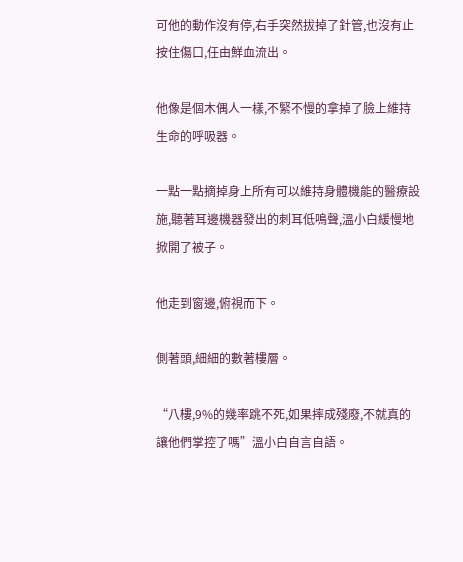可他的動作沒有停,右手突然拔掉了針管,也沒有止按住傷口,任由鮮血流出。

他像是個木偶人一樣,不緊不慢的拿掉了臉上維持生命的呼吸器。

一點一點摘掉身上所有可以維持身體機能的醫療設施,聽著耳邊機器發出的刺耳低鳴聲,溫小白緩慢地掀開了被子。

他走到窗邊,俯視而下。

側著頭,細細的數著樓層。

“八樓,9%的幾率跳不死,如果摔成殘廢,不就真的讓他們掌控了嗎”溫小白自言自語。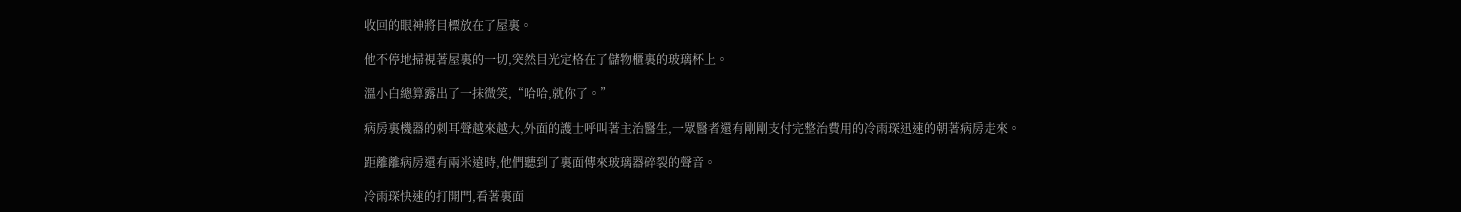收回的眼神將目標放在了屋裏。

他不停地掃視著屋裏的一切,突然目光定格在了儲物櫃裏的玻璃杯上。

溫小白總算露出了一抹微笑,“哈哈,就你了。”

病房裏機器的刺耳聲越來越大,外面的護士呼叫著主治醫生,一眾醫者還有剛剛支付完整治費用的冷雨琛迅速的朝著病房走來。

距離離病房還有兩米遠時,他們聽到了裏面傳來玻璃器碎裂的聲音。

冷雨琛快速的打開門,看著裏面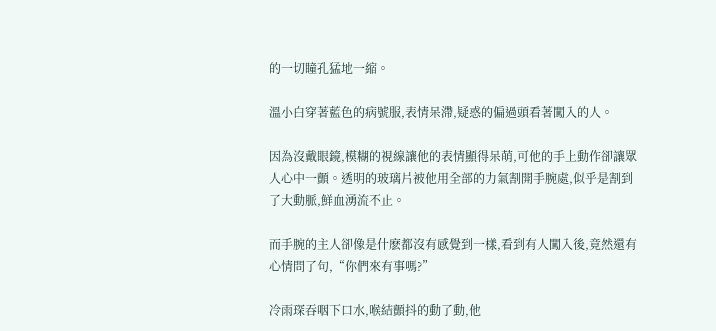的一切瞳孔猛地一縮。

溫小白穿著藍色的病號服,表情呆滯,疑惑的偏過頭看著闖入的人。

因為沒戴眼鏡,模糊的視線讓他的表情顯得呆萌,可他的手上動作卻讓眾人心中一顫。透明的玻璃片被他用全部的力氣割開手腕處,似乎是割到了大動脈,鮮血湧流不止。

而手腕的主人卻像是什麽都沒有感覺到一樣,看到有人闖入後,竟然還有心情問了句,“你們來有事嗎?”

冷雨琛吞咽下口水,喉結顫抖的動了動,他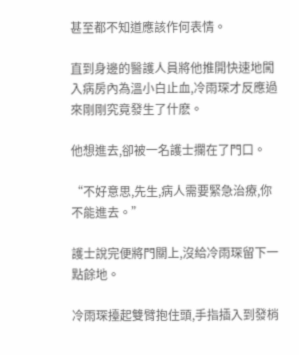甚至都不知道應該作何表情。

直到身邊的醫護人員將他推開快速地闖入病房內為溫小白止血,冷雨琛才反應過來剛剛究竟發生了什麽。

他想進去,卻被一名護士攔在了門口。

“不好意思,先生,病人需要緊急治療,你不能進去。”

護士說完便將門關上,沒給冷雨琛留下一點餘地。

冷雨琛擡起雙臂抱住頭,手指插入到發梢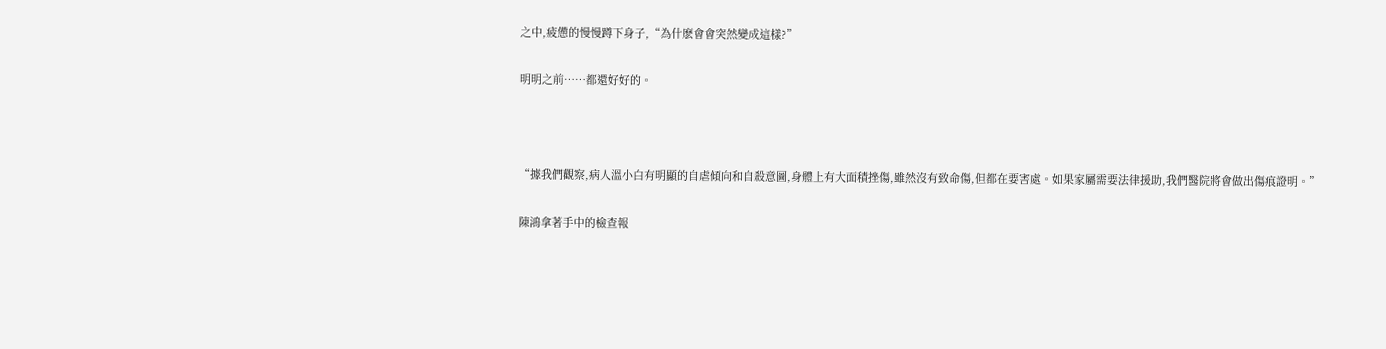之中,疲憊的慢慢蹲下身子,“為什麽會會突然變成這樣?”

明明之前……都還好好的。



“據我們觀察,病人溫小白有明顯的自虐傾向和自殺意圖,身體上有大面積挫傷,雖然沒有致命傷,但都在要害處。如果家屬需要法律援助,我們醫院將會做出傷痕證明。”

陳鴻拿著手中的檢查報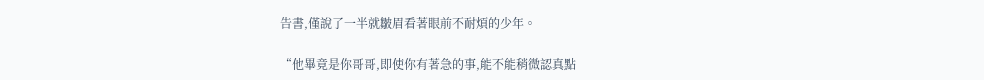告書,僅說了一半就皺眉看著眼前不耐煩的少年。

“他畢竟是你哥哥,即使你有著急的事,能不能稍微認真點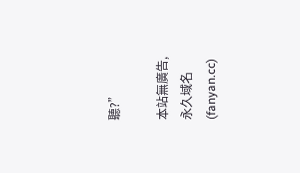聽?”

本站無廣告,永久域名(fanyan.cc)